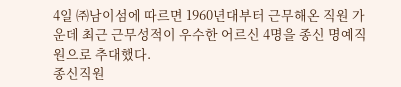4일 ㈜남이섬에 따르면 1960년대부터 근무해온 직원 가운데 최근 근무성적이 우수한 어르신 4명을 종신 명예직원으로 추대했다.
종신직원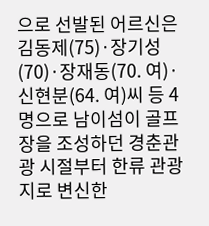으로 선발된 어르신은 김동제(75)·장기성(70)·장재동(70. 여)·신현분(64. 여)씨 등 4명으로 남이섬이 골프장을 조성하던 경춘관광 시절부터 한류 관광지로 변신한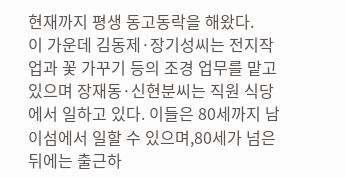현재까지 평생 동고동락을 해왔다.
이 가운데 김동제·장기성씨는 전지작업과 꽃 가꾸기 등의 조경 업무를 맡고 있으며 장재동·신현분씨는 직원 식당에서 일하고 있다. 이들은 80세까지 남이섬에서 일할 수 있으며,80세가 넘은 뒤에는 출근하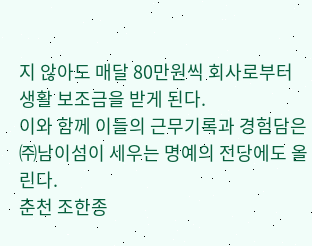지 않아도 매달 80만원씩 회사로부터 생활 보조금을 받게 된다.
이와 함께 이들의 근무기록과 경험담은 ㈜남이섬이 세우는 명예의 전당에도 올린다.
춘천 조한종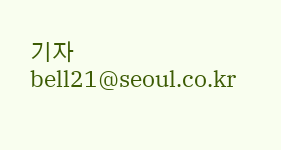기자 bell21@seoul.co.kr